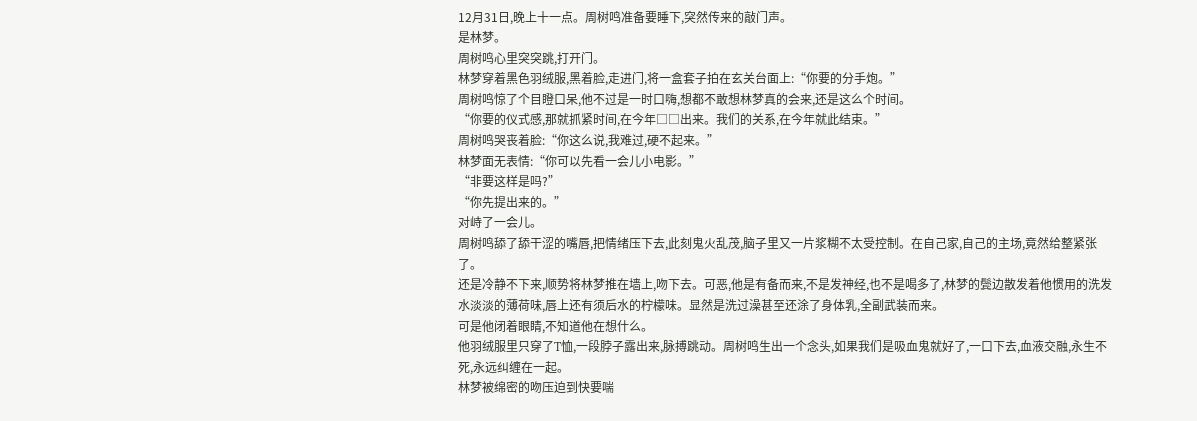12月31日,晚上十一点。周树鸣准备要睡下,突然传来的敲门声。
是林梦。
周树鸣心里突突跳,打开门。
林梦穿着黑色羽绒服,黑着脸,走进门,将一盒套子拍在玄关台面上:“你要的分手炮。”
周树鸣惊了个目瞪口呆,他不过是一时口嗨,想都不敢想林梦真的会来,还是这么个时间。
“你要的仪式感,那就抓紧时间,在今年□□出来。我们的关系,在今年就此结束。”
周树鸣哭丧着脸:“你这么说,我难过,硬不起来。”
林梦面无表情:“你可以先看一会儿小电影。”
“非要这样是吗?”
“你先提出来的。”
对峙了一会儿。
周树鸣舔了舔干涩的嘴唇,把情绪压下去,此刻鬼火乱茂,脑子里又一片浆糊不太受控制。在自己家,自己的主场,竟然给整紧张了。
还是冷静不下来,顺势将林梦推在墙上,吻下去。可恶,他是有备而来,不是发神经,也不是喝多了,林梦的鬓边散发着他惯用的洗发水淡淡的薄荷味,唇上还有须后水的柠檬味。显然是洗过澡甚至还涂了身体乳,全副武装而来。
可是他闭着眼睛,不知道他在想什么。
他羽绒服里只穿了T恤,一段脖子露出来,脉搏跳动。周树鸣生出一个念头,如果我们是吸血鬼就好了,一口下去,血液交融,永生不死,永远纠缠在一起。
林梦被绵密的吻压迫到快要喘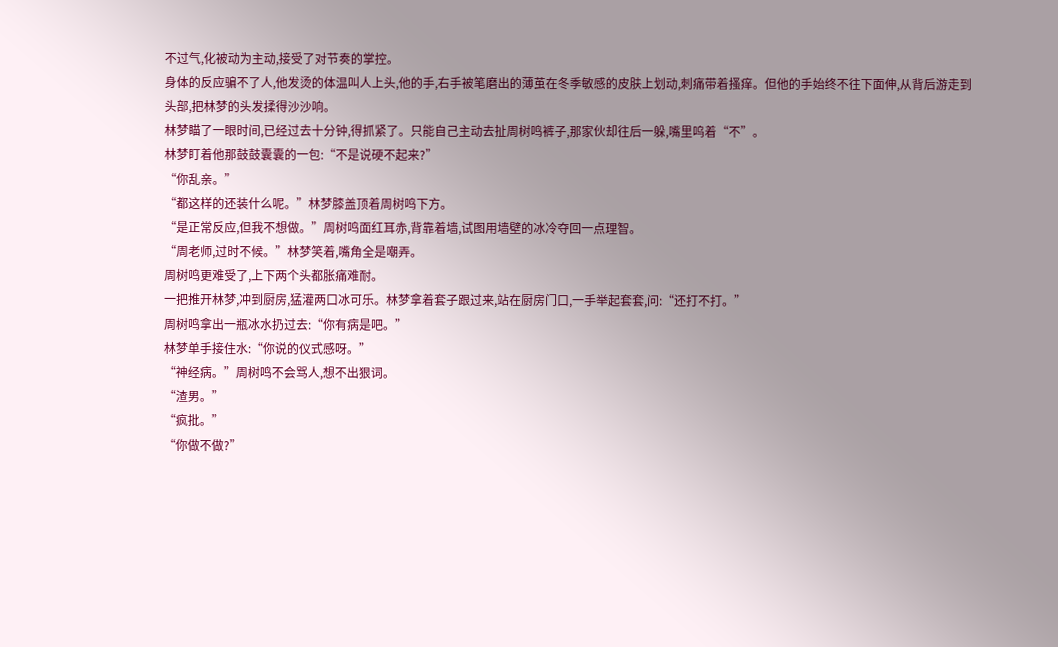不过气,化被动为主动,接受了对节奏的掌控。
身体的反应骗不了人,他发烫的体温叫人上头,他的手,右手被笔磨出的薄茧在冬季敏感的皮肤上划动,刺痛带着搔痒。但他的手始终不往下面伸,从背后游走到头部,把林梦的头发揉得沙沙响。
林梦瞄了一眼时间,已经过去十分钟,得抓紧了。只能自己主动去扯周树鸣裤子,那家伙却往后一躲,嘴里呜着“不”。
林梦盯着他那鼓鼓囊囊的一包:“不是说硬不起来?”
“你乱亲。”
“都这样的还装什么呢。”林梦膝盖顶着周树鸣下方。
“是正常反应,但我不想做。”周树鸣面红耳赤,背靠着墙,试图用墙壁的冰冷夺回一点理智。
“周老师,过时不候。”林梦笑着,嘴角全是嘲弄。
周树鸣更难受了,上下两个头都胀痛难耐。
一把推开林梦,冲到厨房,猛灌两口冰可乐。林梦拿着套子跟过来,站在厨房门口,一手举起套套,问:“还打不打。”
周树鸣拿出一瓶冰水扔过去:“你有病是吧。”
林梦单手接住水:“你说的仪式感呀。”
“神经病。”周树鸣不会骂人,想不出狠词。
“渣男。”
“疯批。”
“你做不做?”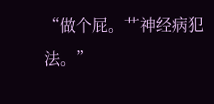“做个屁。艹神经病犯法。”